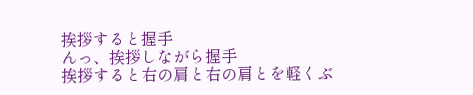挨拶すると握手
んっ、挨拶しながら握手
挨拶すると右の肩と右の肩とを軽くぶ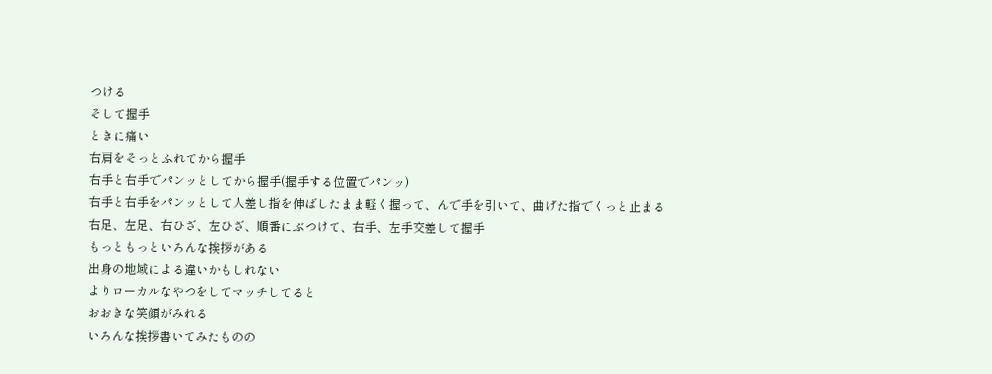つける
そして握手
ときに痛い
右肩をそっとふれてから握手
右手と右手でパンッとしてから握手(握手する位置でパンッ)
右手と右手をパンッとして人差し指を伸ばしたまま軽く握って、んで手を引いて、曲げた指でくっと止まる
右足、左足、右ひざ、左ひざ、順番にぶつけて、右手、左手交差して握手
もっともっといろんな挨拶がある
出身の地域による違いかもしれない
よりローカルなやつをしてマッチしてると
おおきな笑顔がみれる
いろんな挨拶書いてみたものの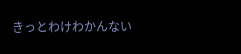きっとわけわかんない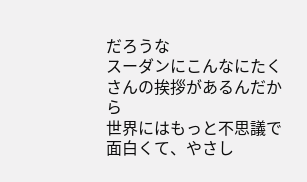だろうな
スーダンにこんなにたくさんの挨拶があるんだから
世界にはもっと不思議で面白くて、やさし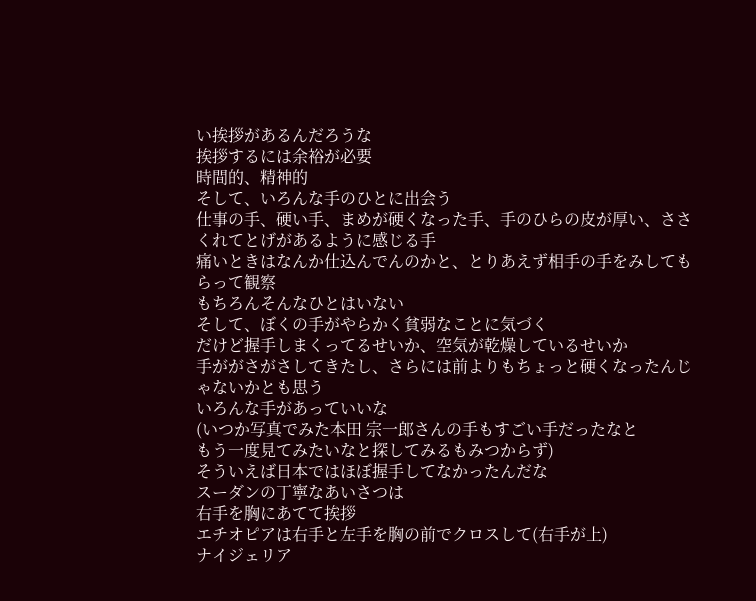い挨拶があるんだろうな
挨拶するには余裕が必要
時間的、精神的
そして、いろんな手のひとに出会う
仕事の手、硬い手、まめが硬くなった手、手のひらの皮が厚い、ささくれてとげがあるように感じる手
痛いときはなんか仕込んでんのかと、とりあえず相手の手をみしてもらって観察
もちろんそんなひとはいない
そして、ぼくの手がやらかく貧弱なことに気づく
だけど握手しまくってるせいか、空気が乾燥しているせいか
手ががさがさしてきたし、さらには前よりもちょっと硬くなったんじゃないかとも思う
いろんな手があっていいな
(いつか写真でみた本田 宗一郎さんの手もすごい手だったなと
もう一度見てみたいなと探してみるもみつからず)
そういえば日本ではほぼ握手してなかったんだな
スーダンの丁寧なあいさつは
右手を胸にあてて挨拶
エチオピアは右手と左手を胸の前でクロスして(右手が上)
ナイジェリア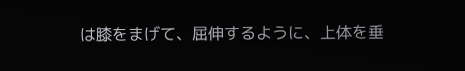は膝をまげて、屈伸するように、上体を垂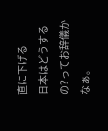直に下げる
日本はどうするの?ってお辞儀かなぁ。